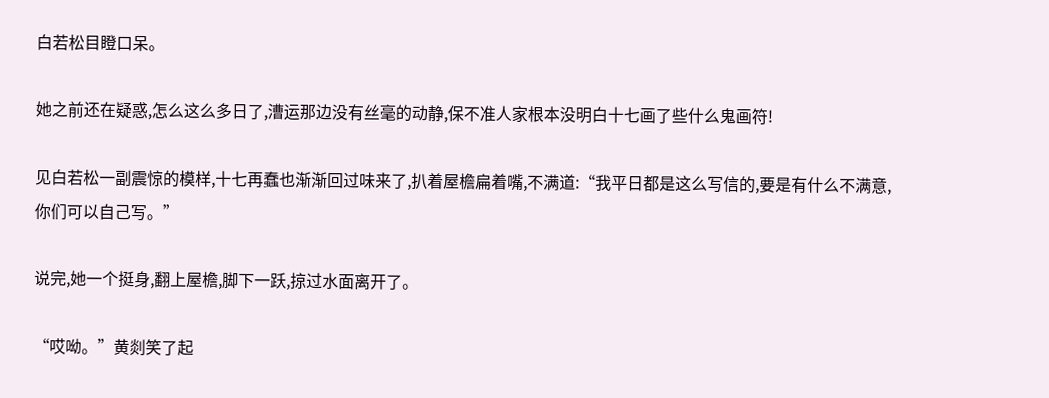白若松目瞪口呆。

她之前还在疑惑,怎么这么多日了,漕运那边没有丝毫的动静,保不准人家根本没明白十七画了些什么鬼画符!

见白若松一副震惊的模样,十七再蠢也渐渐回过味来了,扒着屋檐扁着嘴,不满道:“我平日都是这么写信的,要是有什么不满意,你们可以自己写。”

说完,她一个挺身,翻上屋檐,脚下一跃,掠过水面离开了。

“哎呦。”黄剡笑了起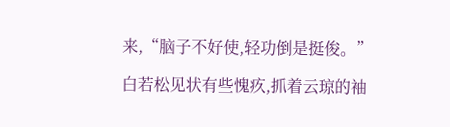来,“脑子不好使,轻功倒是挺俊。”

白若松见状有些愧疚,抓着云琼的袖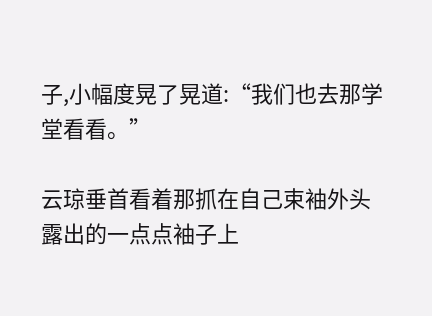子,小幅度晃了晃道:“我们也去那学堂看看。”

云琼垂首看着那抓在自己束袖外头露出的一点点袖子上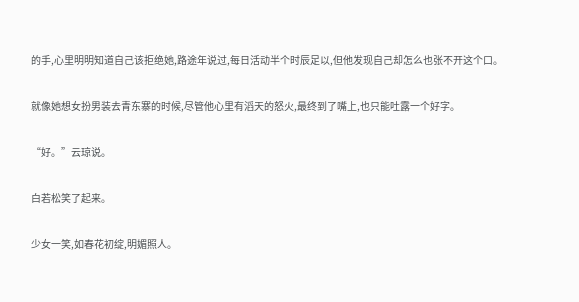的手,心里明明知道自己该拒绝她,路途年说过,每日活动半个时辰足以,但他发现自己却怎么也张不开这个口。

就像她想女扮男装去青东寨的时候,尽管他心里有滔天的怒火,最终到了嘴上,也只能吐露一个好字。

“好。”云琼说。

白若松笑了起来。

少女一笑,如春花初绽,明媚照人。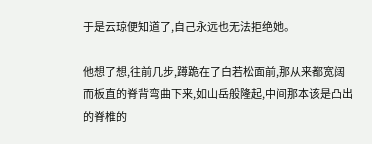于是云琼便知道了,自己永远也无法拒绝她。

他想了想,往前几步,蹲跪在了白若松面前,那从来都宽阔而板直的脊背弯曲下来,如山岳般隆起,中间那本该是凸出的脊椎的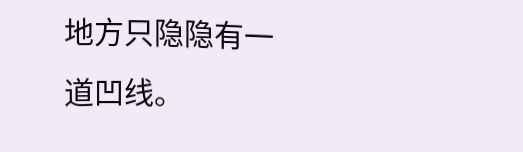地方只隐隐有一道凹线。